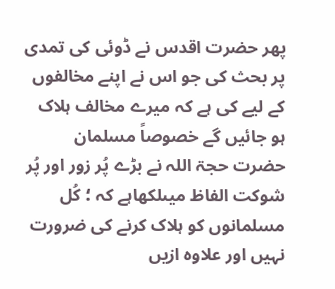پھر حضرت اقدس نے ڈوئی کی تمدی پر بحث کی جو اس نے اپنے مخالفوں کے لیے کی ہے کہ میرے مخالف ہلاک ہو جائیں گے خصوصاً مسلمان حضرت حجۃ اللہ نے بڑے پُر زور اور پُر شوکت الفاظ میںلکھاہے کہ ؛ کُل مسلمانوں کو ہلاک کرنے کی ضرورت نہیں اور علاوہ ازیں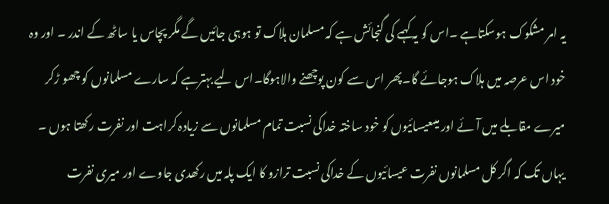یہ امر مشکوک ہوسکتاہے ۔اس کو یہ کہمے کی گنجائش ہے کہ مسلمان ہلاک تو ہوہی جائیں گے مگر پچاس یا ساٹھ کے اندر ۔ اور وہ خود اس عرصہ میں ہلاک ہوجائے گا۔پھر اس سے کون پوچھنے والاہوگا۔اس لیے بہترہے کہ سارے مسلمانوں کو چھو ڑکر میرے مقابلے میں آئے اور میںعیسائیوں کو خود ساختہ خداکی نسبت تمام مسلمانوں سے زیادہ کراہت اور نفرت رکھتا ہوں ۔ یہاں تک کہ اگر کل مسلمانوں نفرت عیسائیوں کے خداکی نسبت ترازو کا ایک پلہ میں رکھدی جاوے اور میری نفرت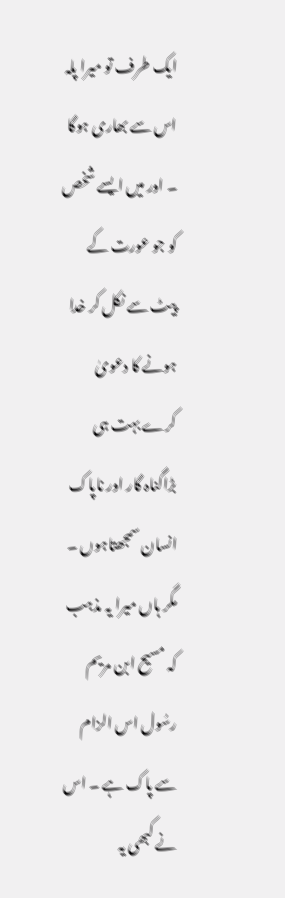ایک طرف تو میرا پلہ اس سے بھاری ہوگا ۔ اور میں ایسے شخص کو جو عورت کے پیٹ سے نکل کر خدا ہونے کا دعویٰ کرے بہت ہی بڑاگناہ گار اور ناپاک انسان سمجھتاہوں ۔ مگر ہاں میرا یہ مذہب کہ مسیح ابن مریم رسُول اس الزام سے پاک ہے ۔ اس نے کبھی یہ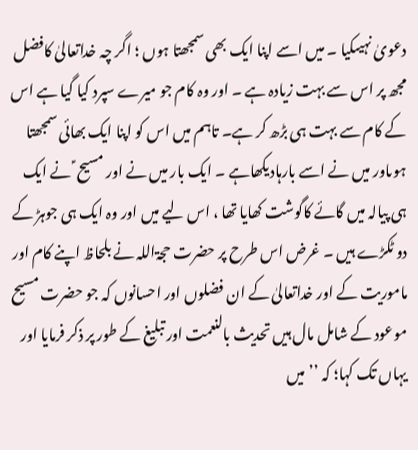دعویٰ نہیںکیا ۔ میں اسے اپنا ایک بھی سمجھتا ہوں ؛ اگر چہ خداتعالیٰ کافضل مجھ پر اس سے بہت زیادہ ہے ۔ اور وہ کام جو میرے سپرد کیا گیا ہے اس کے کام سے بہت ہی بڑھ کر ہے۔ تاہم میں اس کو اپنا ایک بھائی سمجھتا ہوںاور میں نے اسے بارہادیکھاہے ۔ ایک بار میں نے اور مسیح ؑ نے ایک ہی پیالہ میں گائے کاگوشت کھایا تھا ، اس لیے میں اور وہ ایک ہی جوہڑ کے دو ٹکڑے ہیں ۔ غرض اس طرح پر حضرت حجۃاللہ نے بلحاظ اپنے کام اور ماموریت کے اور خداتعالیٰ کے ان فضلوں اور احسانوں کہ جو حضرت مسیح موعود کے شامل مال ہیں تحدیث بالنعمت اور تبلیغ کے طور پر ذکر فرمایا اور یہاں تک کہا؛ کہ ’’میں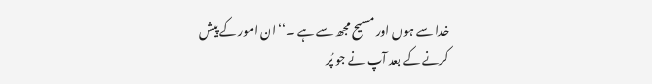خدا سے ہوں اور مسیح مجھ سے ہے ۔‘‘ ان امور کے پیش کرنے کے بعد آپ نے جو پُر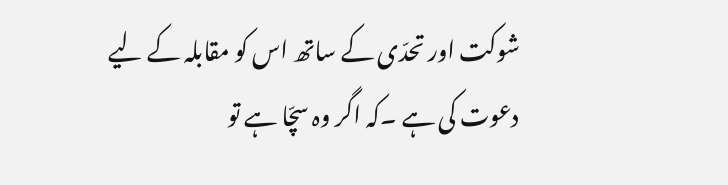شوکت اور تحدّی کے ساتھ اس کو مقابلہ کے لیے دعوت کی ہے ۔کہ اگر وہ سچّا ہے تو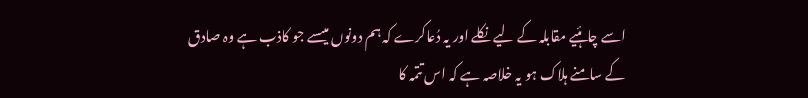اسے چاہئیے مقابلہ کے لیے نکلے اور یہ دُعاکرے کہ ہم دونوں میںسے جو کاذب ہے وہ صادق کے سامنے ہلاک ہو یہ خلاصہ ہے کہ اس تتمہ کا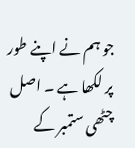جو ہم نے اپنے طور پر لکھا ہے ۔ اصل چٹھی ستمبر کے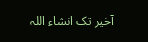آخیر تک انشاء اللہ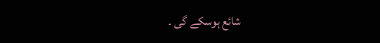شائع ہوسکے گی ۔